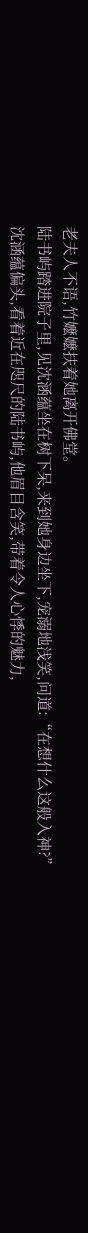老夫人不语,竹嬷嬷扶着她离开佛堂。
陆书屿踏进院子里,见沈涵蕴坐在树下呆,来到她身边坐下,宠溺地浅笑,问道:“在想什么这般入神?”
沈涵蕴偏头,看着近在咫尺的陆书屿,他眉目含笑,带着令人心悸的魅力,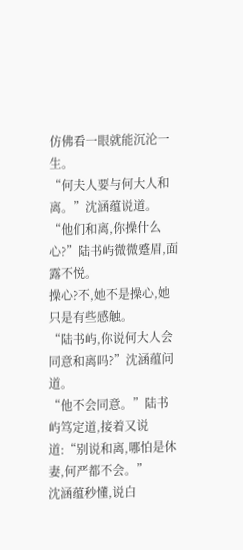仿佛看一眼就能沉沦一生。
“何夫人要与何大人和离。”沈涵蕴说道。
“他们和离,你操什么心?”陆书屿微微蹙眉,面露不悦。
操心?不,她不是操心,她只是有些感触。
“陆书屿,你说何大人会同意和离吗?”沈涵蕴问道。
“他不会同意。”陆书屿笃定道,接着又说道:“别说和离,哪怕是休妻,何严都不会。”
沈涵蕴秒懂,说白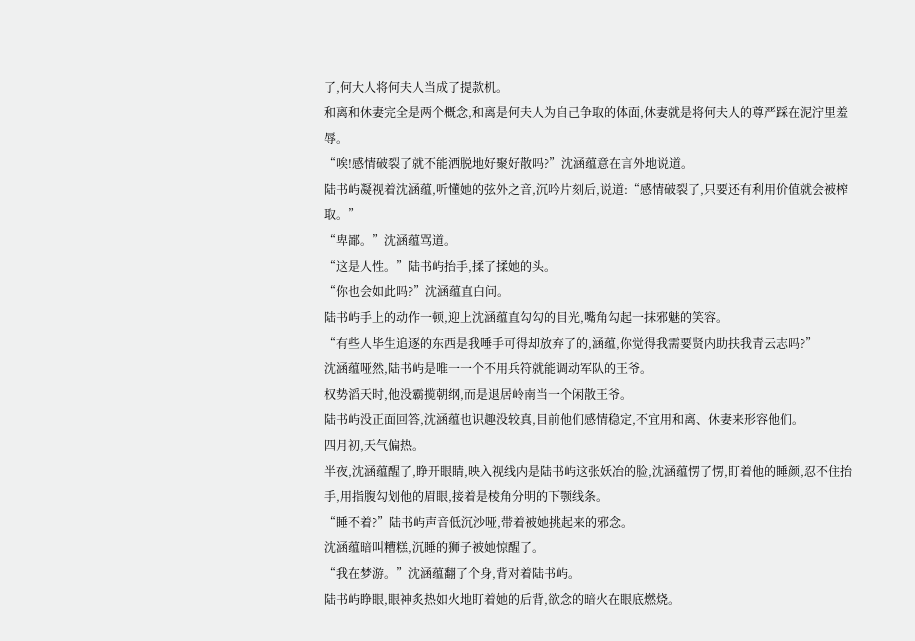了,何大人将何夫人当成了提款机。
和离和休妻完全是两个概念,和离是何夫人为自己争取的体面,休妻就是将何夫人的尊严踩在泥泞里羞辱。
“唉!感情破裂了就不能洒脱地好聚好散吗?”沈涵蕴意在言外地说道。
陆书屿凝视着沈涵蕴,听懂她的弦外之音,沉吟片刻后,说道:“感情破裂了,只要还有利用价值就会被榨取。”
“卑鄙。”沈涵蕴骂道。
“这是人性。”陆书屿抬手,揉了揉她的头。
“你也会如此吗?”沈涵蕴直白问。
陆书屿手上的动作一顿,迎上沈涵蕴直勾勾的目光,嘴角勾起一抹邪魅的笑容。
“有些人毕生追逐的东西是我唾手可得却放弃了的,涵蕴,你觉得我需要贤内助扶我青云志吗?”
沈涵蕴哑然,陆书屿是唯一一个不用兵符就能调动军队的王爷。
权势滔天时,他没霸揽朝纲,而是退居岭南当一个闲散王爷。
陆书屿没正面回答,沈涵蕴也识趣没较真,目前他们感情稳定,不宜用和离、休妻来形容他们。
四月初,天气偏热。
半夜,沈涵蕴醒了,睁开眼睛,映入视线内是陆书屿这张妖冶的脸,沈涵蕴愣了愣,盯着他的睡颜,忍不住抬手,用指腹勾划他的眉眼,接着是棱角分明的下颚线条。
“睡不着?”陆书屿声音低沉沙哑,带着被她挑起来的邪念。
沈涵蕴暗叫糟糕,沉睡的狮子被她惊醒了。
“我在梦游。”沈涵蕴翻了个身,背对着陆书屿。
陆书屿睁眼,眼神炙热如火地盯着她的后背,欲念的暗火在眼底燃烧。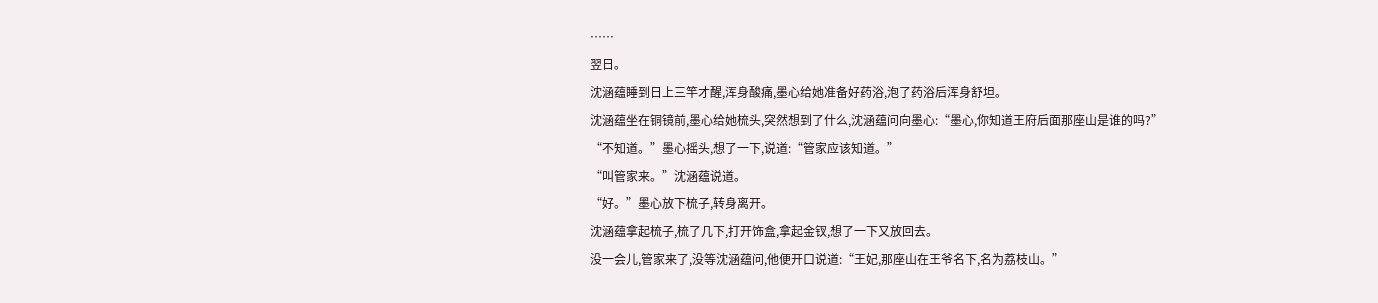……
翌日。
沈涵蕴睡到日上三竿才醒,浑身酸痛,墨心给她准备好药浴,泡了药浴后浑身舒坦。
沈涵蕴坐在铜镜前,墨心给她梳头,突然想到了什么,沈涵蕴问向墨心:“墨心,你知道王府后面那座山是谁的吗?”
“不知道。”墨心摇头,想了一下,说道:“管家应该知道。”
“叫管家来。”沈涵蕴说道。
“好。”墨心放下梳子,转身离开。
沈涵蕴拿起梳子,梳了几下,打开饰盒,拿起金钗,想了一下又放回去。
没一会儿,管家来了,没等沈涵蕴问,他便开口说道:“王妃,那座山在王爷名下,名为荔枝山。”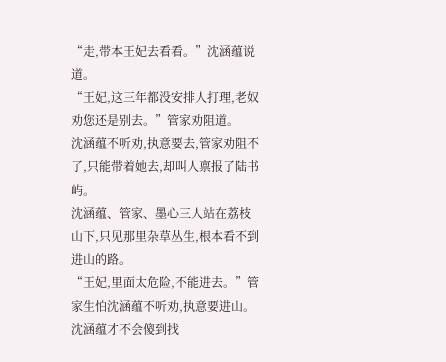“走,带本王妃去看看。”沈涵蕴说道。
“王妃,这三年都没安排人打理,老奴劝您还是别去。”管家劝阻道。
沈涵蕴不听劝,执意要去,管家劝阻不了,只能带着她去,却叫人禀报了陆书屿。
沈涵蕴、管家、墨心三人站在荔枝山下,只见那里杂草丛生,根本看不到进山的路。
“王妃,里面太危险,不能进去。”管家生怕沈涵蕴不听劝,执意要进山。
沈涵蕴才不会傻到找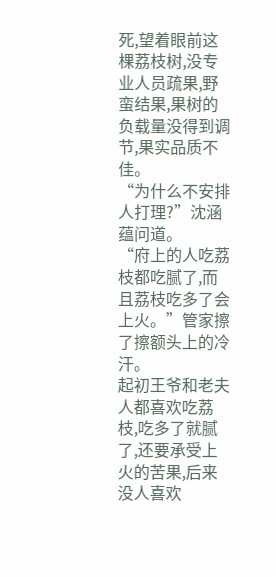死,望着眼前这棵荔枝树,没专业人员疏果,野蛮结果,果树的负载量没得到调节,果实品质不佳。
“为什么不安排人打理?”沈涵蕴问道。
“府上的人吃荔枝都吃腻了,而且荔枝吃多了会上火。”管家擦了擦额头上的冷汗。
起初王爷和老夫人都喜欢吃荔枝,吃多了就腻了,还要承受上火的苦果,后来没人喜欢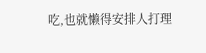吃,也就懒得安排人打理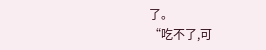了。
“吃不了,可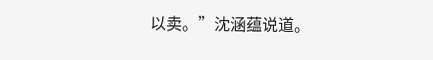以卖。”沈涵蕴说道。